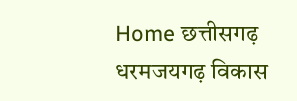Home छत्तीसगढ़ धरमजयगढ़ विकास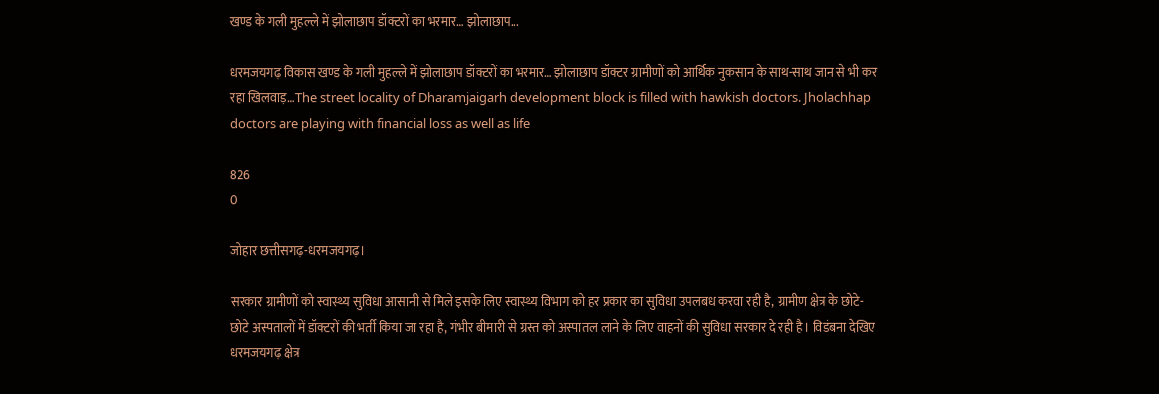खण्ड के गली मुहल्ले में झोलाछाप डॉक्टरों का भरमार… झोलाछाप...

धरमजयगढ़ विकास खण्ड के गली मुहल्ले में झोलाछाप डॉक्टरों का भरमार… झोलाछाप डॉक्टर ग्रामीणों को आर्थिक नुकसान के साथ-साथ जान से भी कर रहा खिलवाड़…The street locality of Dharamjaigarh development block is filled with hawkish doctors. Jholachhap doctors are playing with financial loss as well as life

826
0

जोहार छत्तीसगढ़-धरमजयगढ़।

सरकार ग्रामीणों को स्वास्थ्य सुविधा आसानी से मिले इसके लिए स्वास्थ्य विभाग को हर प्रकार का सुविधा उपलबध करवा रही है, ग्रामीण क्षेत्र के छोटे-छोटे अस्पतालों में डॉक्टरों की भर्ती किया जा रहा है, गंभीर बीमारी से ग्रस्त को अस्पातल लाने के लिए वाहनों की सुविधा सरकार दे रही है। विडंबना देखिए धरमजयगढ़ क्षेत्र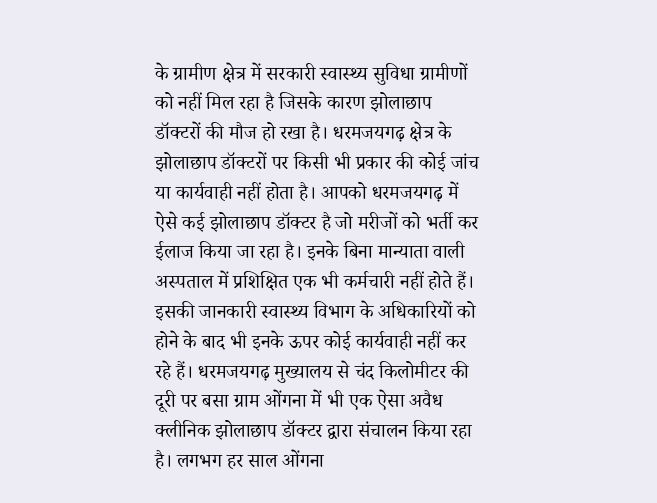के ग्रामीण क्षेत्र में सरकारी स्वास्थ्य सुविधा ग्रामीणों को नहीं मिल रहा है जिसके कारण झोलाछाप डॉक्टरों की मौज हो रखा है। धरमजयगढ़ क्षेत्र के झोलाछाप डॉक्टरों पर किसी भी प्रकार की कोई जांच या कार्यवाही नहीं होता है। आपको धरमजयगढ़ में ऐसे कई झोलाछाप डॉक्टर है जो मरीजों को भर्ती कर ईलाज किया जा रहा है। इनके बिना मान्याता वाली अस्पताल में प्रशिक्षित एक भी कर्मचारी नहीं होते हैं। इसकी जानकारी स्वास्थ्य विभाग के अधिकारियों को होने के बाद भी इनके ऊपर कोई कार्यवाही नहीं कर रहे हैं। धरमजयगढ़ मुख्यालय से चंद किलोमीटर की दूरी पर बसा ग्राम ओंगना में भी एक ऐसा अवैध क्लीनिक झोलाछाप डॉक्टर द्वारा संचालन किया रहा है। लगभग हर साल ओंगना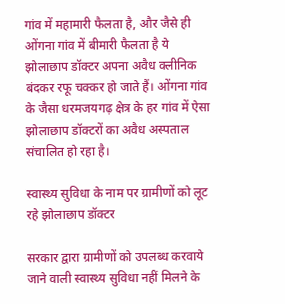गांव में महामारी फैलता है, और जैसे ही ओंगना गांव में बीमारी फैलता है ये झोलाछाप डॉक्टर अपना अवैध क्लीनिक बंदकर रफू चक्कर हो जाते हैं। ओंगना गांव के जैसा धरमजयगढ़ क्षेत्र के हर गांव में ऐसा झोलाछाप डॉक्टरों का अवैध अस्पताल संचालित हो रहा है।

स्वास्थ्य सुविधा के नाम पर ग्रामीणों को लूट रहे झोलाछाप डॉक्टर

सरकार द्वारा ग्रामीणों को उपलब्ध करवाये जाने वाली स्वास्थ्य सुविधा नहीं मिलने के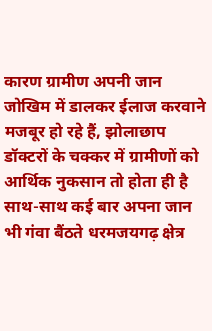कारण ग्रामीण अपनी जान जोखिम में डालकर ईलाज करवाने मजबूर हो रहे हैं, झोलाछाप डॉक्टरों के चक्कर में ग्रामीणों को आर्थिक नुकसान तो होता ही है साथ-साथ कई बार अपना जान भी गंवा बैंठते धरमजयगढ़ क्षेत्र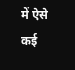में ऐसे कई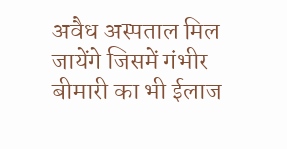अवैध अस्पताल मिल जायेंगे जिसमें गंभीर बीमारी का भी ईलाज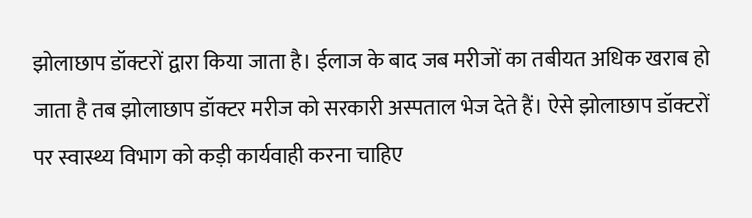झोलाछाप डॉक्टरों द्वारा किया जाता है। ईलाज के बाद जब मरीजों का तबीयत अधिक खराब हो जाता है तब झोलाछाप डॉक्टर मरीज को सरकारी अस्पताल भेज देते हैं। ऐसे झोलाछाप डॉक्टरों पर स्वास्थ्य विभाग को कड़ी कार्यवाही करना चाहिए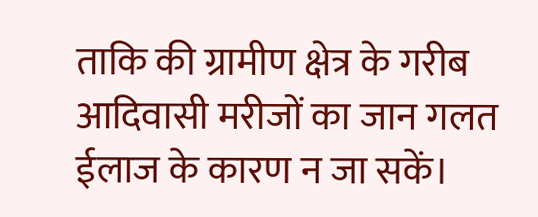ताकि की ग्रामीण क्षेत्र के गरीब आदिवासी मरीजों का जान गलत ईलाज के कारण न जा सकें।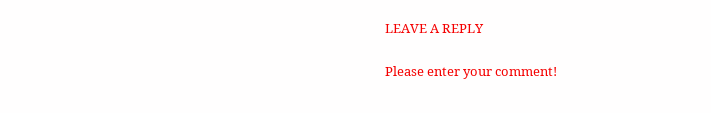LEAVE A REPLY

Please enter your comment!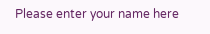Please enter your name here